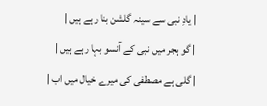| یادِ نبی سے سینہ گلشن بنا رہے ہیں |
| گو ہجر میں نبی کے آنسو بہا رہے ہیں |
| گلی ہے مصطفی کی میرے خیال میں اب |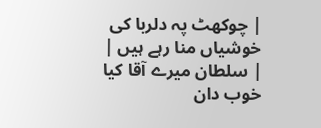| چوکھٹ پہ دلربا کی خوشیاں منا رہے ہیں |
| سلطان میرے آقا کیا خوب دان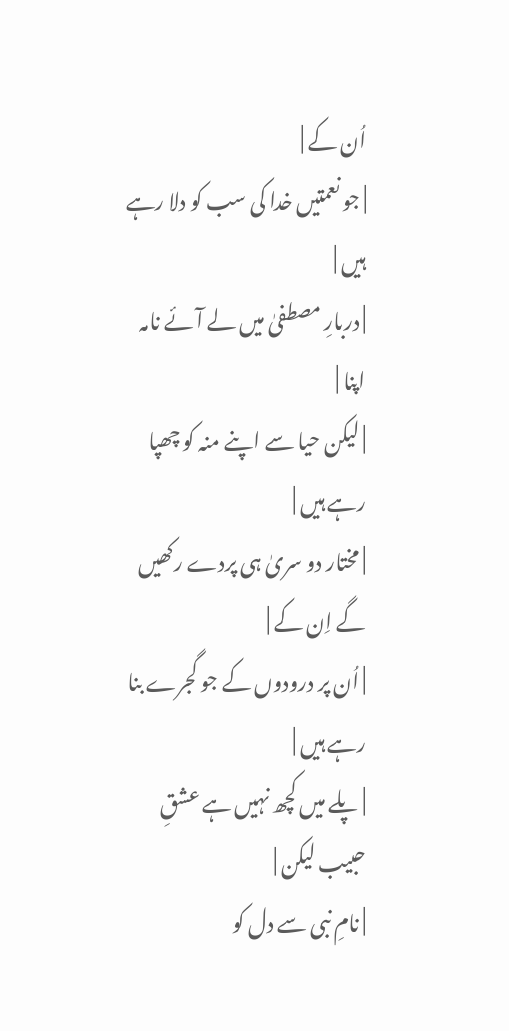اُن کے |
| جو نعمتیں خدا کی سب کو دلا رہے ہیں |
| دربارِ مصطفیٰ میں لے آئے نامہ اپنا |
| لیکن حیا سے اپنے منہ کو چھپا رہے ہیں |
| مختار دو سریٰ ہی پردے رکھیں گے اِن کے |
| اُن پر درودوں کے جو گجرے بنا رہے ہیں |
| پلے میں کچھ نہیں ہے عشقِ حبیب لیکن |
| نامِ نبی سے دل کو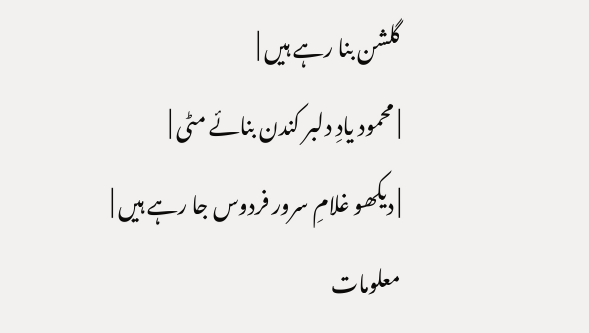گلشن بنا رہے ہیں |
| محمود یادِ دلبر کندن بنائے مٹی |
| دیکھو غلامِ سرور فردوس جا رہے ہیں |
معلومات